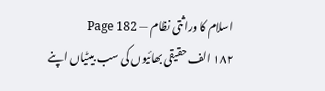اسلام کا وراثتی نظام — Page 182
۱۸۲ الف حقیقی بھائیوں کی سب بیٹیاں اپنے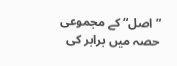”اصل“ کے مجموعی حصہ میں برابر کی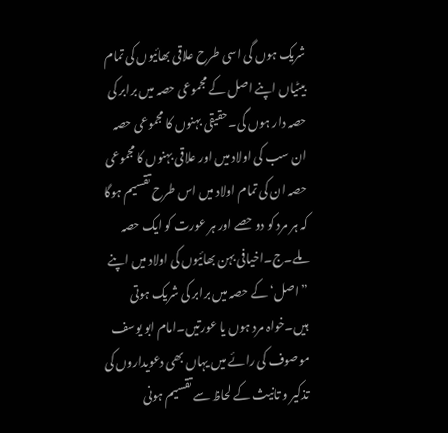شریک ہوں گی اسی طرح علاقی بھائیوں کی تمام بیٹیاں اپنے اصل کے مجموعی حصہ میں برابر کی حصہ دار ہوں گی۔حقیقی بہنوں کا مجموعی حصہ ان سب کی اولاد میں اور علاقی بہنوں کا مجموعی حصہ ان کی تمام اولاد میں اس طرح تقسیم ہوگا کہ ہر مرد کو دو حصے اور ہر عورت کو ایک حصہ ملے۔ج۔اخیافی بہن بھائیوں کی اولاد میں اپنے ”اصل‘ کے حصہ میں برابر کی شریک ہوتی ہیں۔خواہ مرد ہوں یا عورتیں۔امام ابو یوسف موصوف کی رائے میں یہاں بھی دعویداروں کی تذکیر و تانیث کے لحاظ سے تقسیم ہونی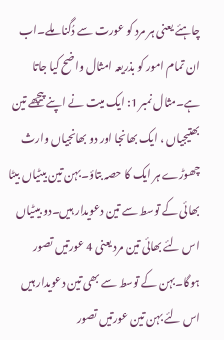چاہئے یعنی ہر مرد کو عورت سے دُگنا ملے۔اب ان تمام امور کو بذریعہ امثال واضح کیا جاتا ہے۔مثال نمبر 1: ایک میت نے اپنے پیچھے تین بھتیجیاں ، ایک بھانجا اور دو بھانجیاں وارث چھوڑے ہر ایک کا حصہ بتاؤ۔بہن تین بیٹیاں بیٹا بھائی کے توسط سے تین دعویدار ہیں۔دو بیٹیاں اس لئے بھائی تین مرد یعنی 4 عورتیں تصور ہوگا۔بہن کے توسط سے بھی تین دعویدار ہیں اس لئے بہن تین عورتیں تصور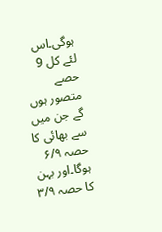ہوگی۔اس لئے کل 9 حصے متصور ہوں گے جن میں سے بھائی کا حصہ ۶/۹ ہوگا۔اور بہن کا حصہ ۳/۹